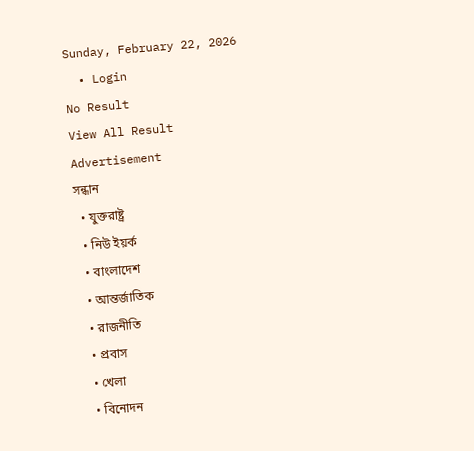Sunday, February 22, 2026
  • Login
No Result
View All Result
Advertisement
সন্ধান
  • যুক্তরাষ্ট্র
  • নিউ ইয়র্ক
  • বাংলাদেশ
  • আন্তর্জাতিক
  • রাজনীতি
  • প্রবাস
  • খেলা
  • বিনোদন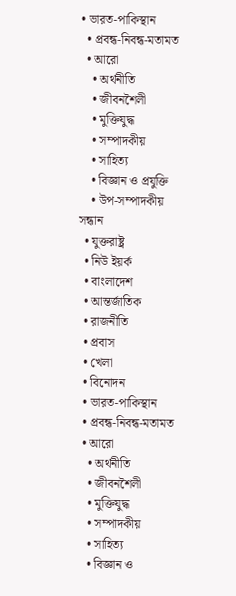• ভারত-পাকিস্থান
  • প্রবন্ধ-নিবন্ধ-মতামত
  • আরো
    • অর্থনীতি
    • জীবনশৈলী
    • মুক্তিযুদ্ধ
    • সম্পাদকীয়
    • সাহিত্য
    • বিজ্ঞান ও প্রযুক্তি
    • উপ-সম্পাদকীয়
সন্ধান
  • যুক্তরাষ্ট্র
  • নিউ ইয়র্ক
  • বাংলাদেশ
  • আন্তর্জাতিক
  • রাজনীতি
  • প্রবাস
  • খেলা
  • বিনোদন
  • ভারত-পাকিস্থান
  • প্রবন্ধ-নিবন্ধ-মতামত
  • আরো
    • অর্থনীতি
    • জীবনশৈলী
    • মুক্তিযুদ্ধ
    • সম্পাদকীয়
    • সাহিত্য
    • বিজ্ঞান ও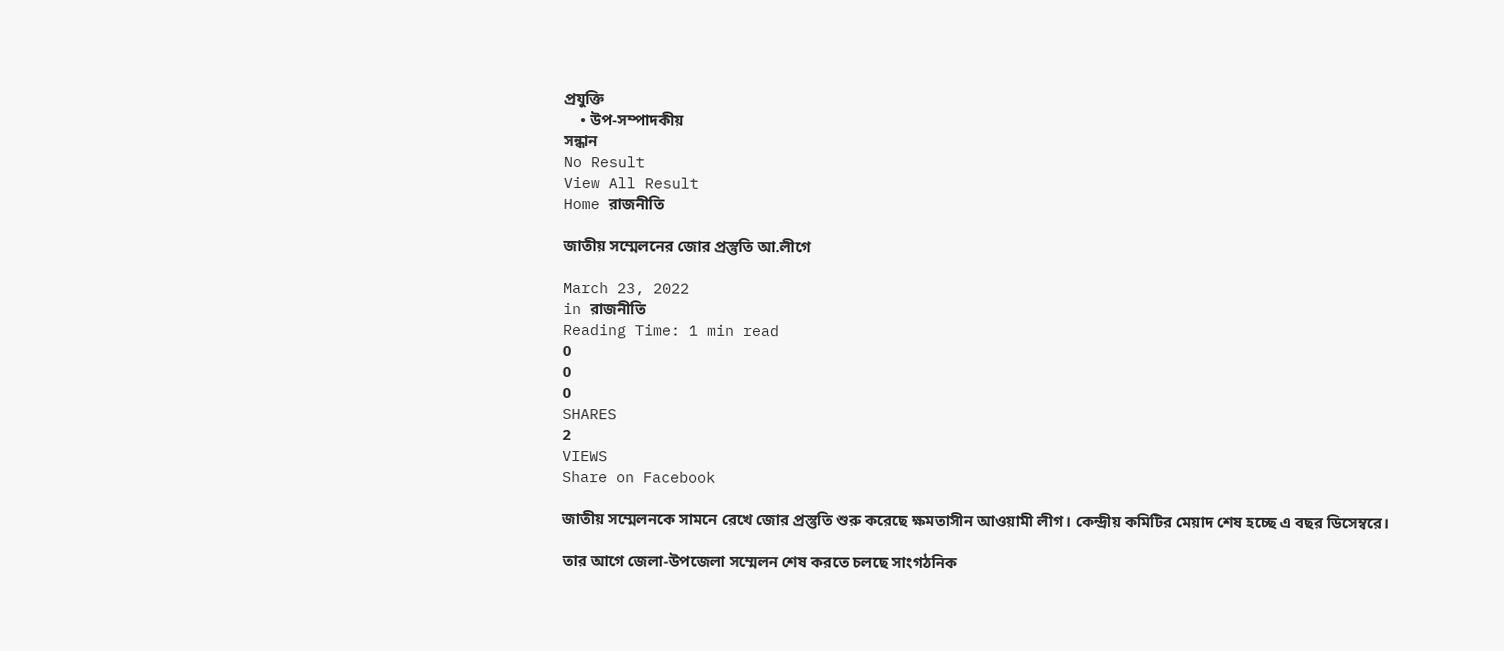প্রযুক্তি
    • উপ-সম্পাদকীয়
সন্ধান
No Result
View All Result
Home রাজনীতি

জাতীয় সম্মেলনের জোর প্রস্তুতি আ.লীগে

March 23, 2022
in রাজনীতি
Reading Time: 1 min read
0
0
0
SHARES
2
VIEWS
Share on Facebook

জাতীয় সম্মেলনকে সামনে রেখে জোর প্রস্তুতি শুরু করেছে ক্ষমতাসীন আওয়ামী লীগ। কেন্দ্রীয় কমিটির মেয়াদ শেষ হচ্ছে এ বছর ডিসেম্বরে।

তার আগে জেলা-উপজেলা সম্মেলন শেষ করতে চলছে সাংগঠনিক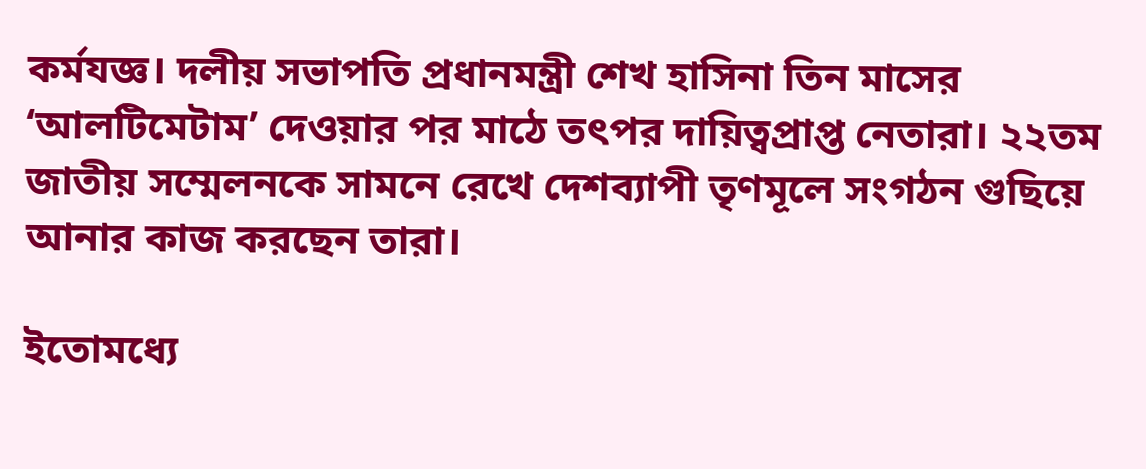কর্মযজ্ঞ। দলীয় সভাপতি প্রধানমন্ত্রী শেখ হাসিনা তিন মাসের ‘আলটিমেটাম’ দেওয়ার পর মাঠে তৎপর দায়িত্বপ্রাপ্ত নেতারা। ২২তম জাতীয় সম্মেলনকে সামনে রেখে দেশব্যাপী তৃণমূলে সংগঠন গুছিয়ে আনার কাজ করছেন তারা।

ইতোমধ্যে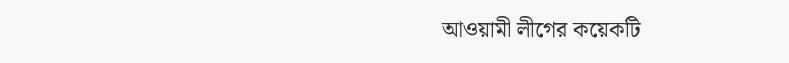আওয়ামী লীগের কয়েকটি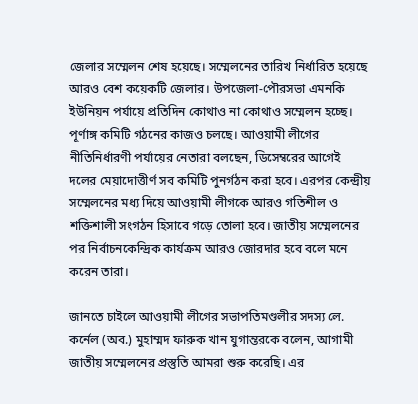জেলার সম্মেলন শেষ হয়েছে। সম্মেলনের তারিখ নির্ধারিত হয়েছে আরও বেশ কয়েকটি জেলার। উপজেলা-পৌরসভা এমনকি ইউনিয়ন পর্যায়ে প্রতিদিন কোথাও না কোথাও সম্মেলন হচ্ছে। পূর্ণাঙ্গ কমিটি গঠনের কাজও চলছে। আওয়ামী লীগের নীতিনির্ধারণী পর্যায়ের নেতারা বলছেন, ডিসেম্বরের আগেই দলের মেয়াদোত্তীর্ণ সব কমিটি পুনর্গঠন করা হবে। এরপর কেন্দ্রীয় সম্মেলনের মধ্য দিয়ে আওয়ামী লীগকে আরও গতিশীল ও শক্তিশালী সংগঠন হিসাবে গড়ে তোলা হবে। জাতীয় সম্মেলনের পর নির্বাচনকেন্দ্রিক কার্যক্রম আরও জোরদার হবে বলে মনে করেন তারা।

জানতে চাইলে আওয়ামী লীগের সভাপতিমণ্ডলীর সদস্য লে. কর্নেল (অব.) মুহাম্মদ ফারুক খান যুগান্তরকে বলেন, আগামী জাতীয় সম্মেলনের প্রস্তুতি আমরা শুরু করেছি। এর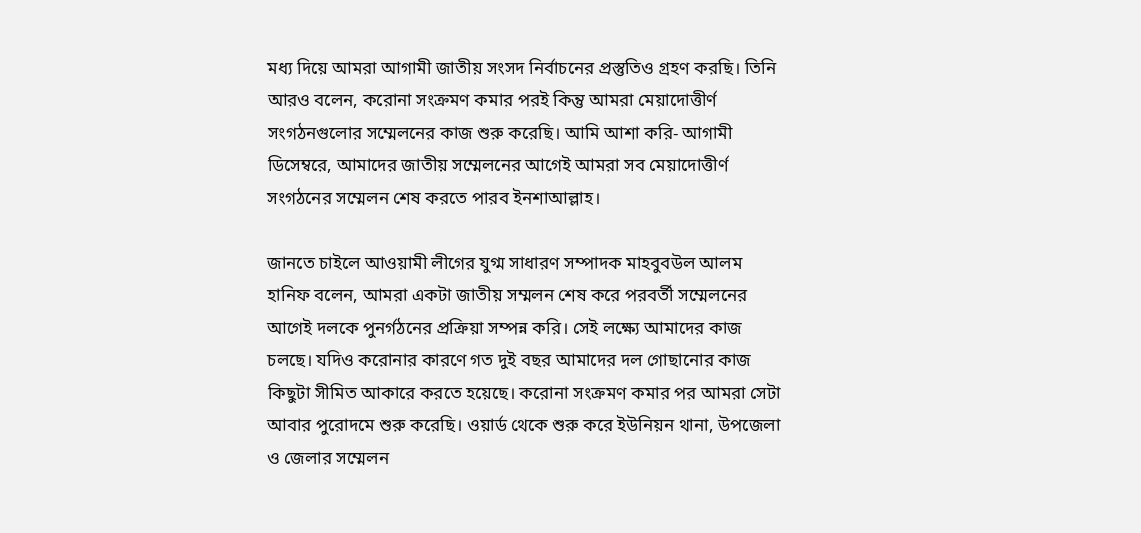মধ্য দিয়ে আমরা আগামী জাতীয় সংসদ নির্বাচনের প্রস্তুতিও গ্রহণ করছি। তিনি আরও বলেন, করোনা সংক্রমণ কমার পরই কিন্তু আমরা মেয়াদোত্তীর্ণ সংগঠনগুলোর সম্মেলনের কাজ শুরু করেছি। আমি আশা করি- আগামী ডিসেম্বরে, আমাদের জাতীয় সম্মেলনের আগেই আমরা সব মেয়াদোত্তীর্ণ সংগঠনের সম্মেলন শেষ করতে পারব ইনশাআল্লাহ।

জানতে চাইলে আওয়ামী লীগের যুগ্ম সাধারণ সম্পাদক মাহবুবউল আলম হানিফ বলেন, আমরা একটা জাতীয় সম্মলন শেষ করে পরবর্তী সম্মেলনের আগেই দলকে পুনর্গঠনের প্রক্রিয়া সম্পন্ন করি। সেই লক্ষ্যে আমাদের কাজ চলছে। যদিও করোনার কারণে গত দুই বছর আমাদের দল গোছানোর কাজ কিছুটা সীমিত আকারে করতে হয়েছে। করোনা সংক্রমণ কমার পর আমরা সেটা আবার পুরোদমে শুরু করেছি। ওয়ার্ড থেকে শুরু করে ইউনিয়ন থানা, উপজেলা ও জেলার সম্মেলন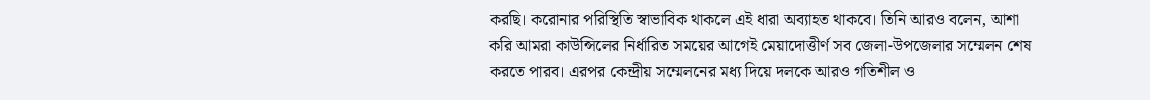করছি। করোনার পরিস্থিতি স্বাভাবিক থাকলে এই ধারা অব্যাহত থাকবে। তিনি আরও বলেন, আশা করি আমরা কাউন্সিলের নির্ধারিত সময়ের আগেই মেয়াদোত্তীর্ণ সব জেলা-উপজেলার সম্মেলন শেষ করতে পারব। এরপর কেন্দ্রীয় সম্মেলনের মধ্য দিয়ে দলকে আরও গতিশীল ও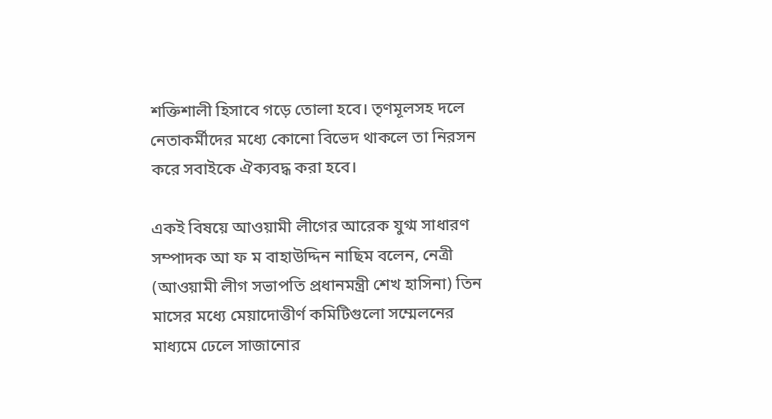শক্তিশালী হিসাবে গড়ে তোলা হবে। তৃণমূলসহ দলে নেতাকর্মীদের মধ্যে কোনো বিভেদ থাকলে তা নিরসন করে সবাইকে ঐক্যবদ্ধ করা হবে।

একই বিষয়ে আওয়ামী লীগের আরেক যুগ্ম সাধারণ সম্পাদক আ ফ ম বাহাউদ্দিন নাছিম বলেন, নেত্রী (আওয়ামী লীগ সভাপতি প্রধানমন্ত্রী শেখ হাসিনা) তিন মাসের মধ্যে মেয়াদোত্তীর্ণ কমিটিগুলো সম্মেলনের মাধ্যমে ঢেলে সাজানোর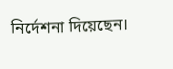নির্দেশনা দিয়েছেন।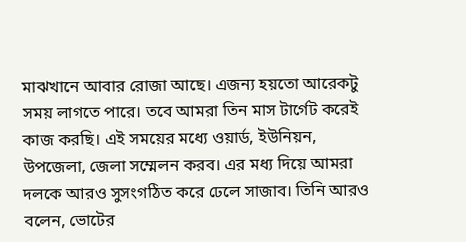মাঝখানে আবার রোজা আছে। এজন্য হয়তো আরেকটু সময় লাগতে পারে। তবে আমরা তিন মাস টার্গেট করেই কাজ করছি। এই সময়ের মধ্যে ওয়ার্ড, ইউনিয়ন, উপজেলা, জেলা সম্মেলন করব। এর মধ্য দিয়ে আমরা দলকে আরও সুসংগঠিত করে ঢেলে সাজাব। তিনি আরও বলেন, ভোটের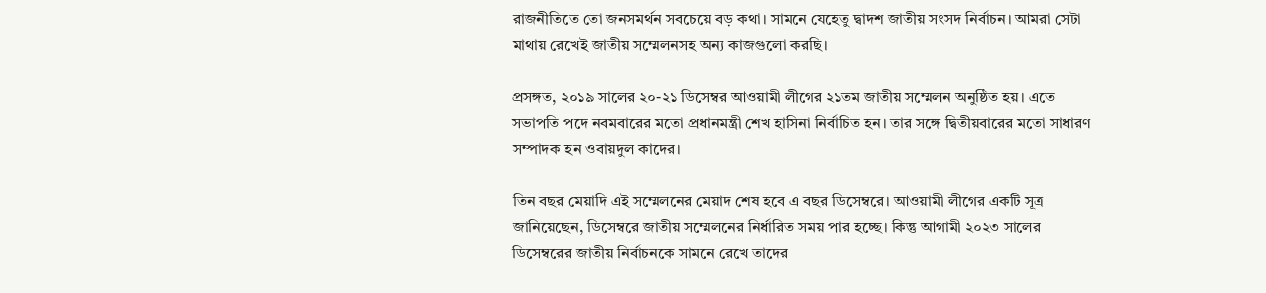রাজনীতিতে তো জনসমর্থন সবচেয়ে বড় কথা। সামনে যেহেতু দ্বাদশ জাতীয় সংসদ নির্বাচন। আমরা সেটা মাথায় রেখেই জাতীয় সম্মেলনসহ অন্য কাজগুলো করছি।

প্রসঙ্গত, ২০১৯ সালের ২০-২১ ডিসেম্বর আওয়ামী লীগের ২১তম জাতীয় সম্মেলন অনুষ্ঠিত হয়। এতে সভাপতি পদে নবমবারের মতো প্রধানমন্ত্রী শেখ হাসিনা নির্বাচিত হন। তার সঙ্গে দ্বিতীয়বারের মতো সাধারণ সম্পাদক হন ওবায়দুল কাদের।

তিন বছর মেয়াদি এই সম্মেলনের মেয়াদ শেষ হবে এ বছর ডিসেম্বরে। আওয়ামী লীগের একটি সূত্র জানিয়েছেন, ডিসেম্বরে জাতীয় সম্মেলনের নির্ধারিত সময় পার হচ্ছে। কিন্তু আগামী ২০২৩ সালের ডিসেম্বরের জাতীয় নির্বাচনকে সামনে রেখে তাদের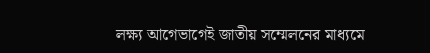লক্ষ্য আগেভাগেই জাতীয় সম্মেলনের মাধ্যমে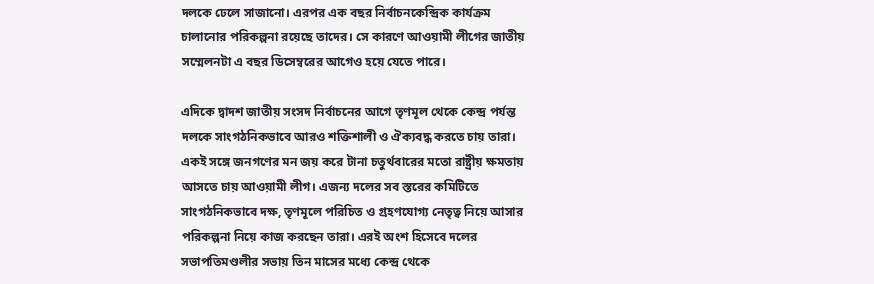দলকে ঢেলে সাজানো। এরপর এক বছর নির্বাচনকেন্দ্রিক কার্যক্রম চালানোর পরিকল্পনা রয়েছে তাদের। সে কারণে আওয়ামী লীগের জাতীয় সম্মেলনটা এ বছর ডিসেম্বরের আগেও হয়ে যেতে পারে।

এদিকে দ্বাদশ জাতীয় সংসদ নির্বাচনের আগে তৃণমূল থেকে কেন্দ্র পর্যন্ত দলকে সাংগঠনিকভাবে আরও শক্তিশালী ও ঐক্যবদ্ধ করতে চায় তারা। একই সঙ্গে জনগণের মন জয় করে টানা চতুর্থবারের মতো রাষ্ট্রীয় ক্ষমতায় আসতে চায় আওয়ামী লীগ। এজন্য দলের সব স্তরের কমিটিতে সাংগঠনিকভাবে দক্ষ, তৃণমূলে পরিচিত ও গ্রহণযোগ্য নেতৃত্ব নিয়ে আসার পরিকল্পনা নিয়ে কাজ করছেন তারা। এরই অংশ হিসেবে দলের সভাপতিমণ্ডলীর সভায় তিন মাসের মধ্যে কেন্দ্র থেকে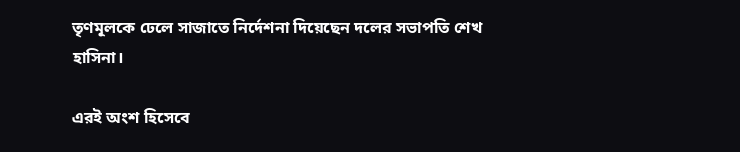তৃণমূলকে ঢেলে সাজাতে নির্দেশনা দিয়েছেন দলের সভাপতি শেখ হাসিনা।

এরই অংশ হিসেবে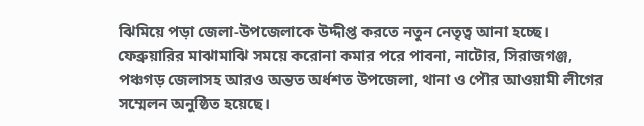ঝিমিয়ে পড়া জেলা-উপজেলাকে উদ্দীপ্ত করতে নতুন নেতৃত্ব আনা হচ্ছে। ফেব্রুয়ারির মাঝামাঝি সময়ে করোনা কমার পরে পাবনা, নাটোর, সিরাজগঞ্জ, পঞ্চগড় জেলাসহ আরও অন্তত অর্ধশত উপজেলা, থানা ও পৌর আওয়ামী লীগের সম্মেলন অনুষ্ঠিত হয়েছে।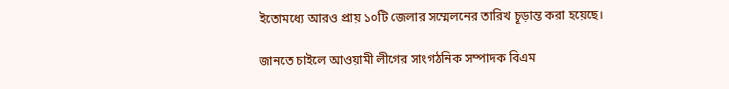ইতোমধ্যে আরও প্রায় ১০টি জেলার সম্মেলনের তারিখ চূড়ান্ত করা হয়েছে।

জানতে চাইলে আওয়ামী লীগের সাংগঠনিক সম্পাদক বিএম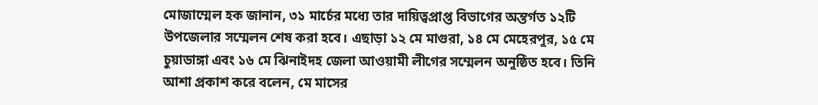মোজাম্মেল হক জানান, ৩১ মার্চের মধ্যে তার দায়িত্বপ্রাপ্ত বিভাগের অন্তর্গত ১২টি উপজেলার সম্মেলন শেষ করা হবে। এছাড়া ১২ মে মাগুরা, ১৪ মে মেহেরপুর, ১৫ মে চুয়াডাঙ্গা এবং ১৬ মে ঝিনাইদহ জেলা আওয়ামী লীগের সম্মেলন অনুষ্ঠিত হবে। তিনি আশা প্রকাশ করে বলেন, মে মাসের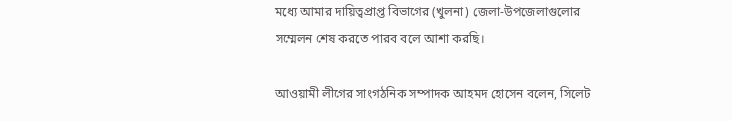মধ্যে আমার দায়িত্বপ্রাপ্ত বিভাগের (খুলনা) জেলা-উপজেলাগুলোর সম্মেলন শেষ করতে পারব বলে আশা করছি।

আওয়ামী লীগের সাংগঠনিক সম্পাদক আহমদ হোসেন বলেন, সিলেট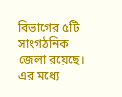বিভাগের ৫টি সাংগঠনিক জেলা রয়েছে। এর মধ্যে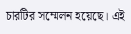চারটির সম্মেলন হয়েছে। এই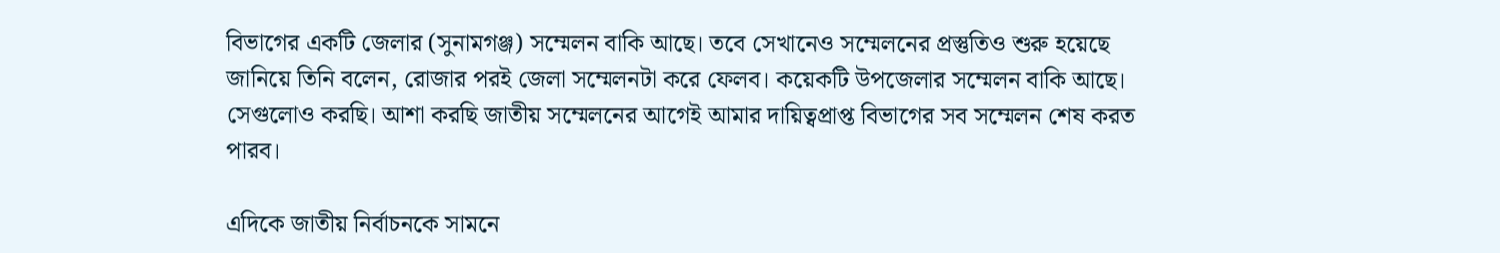বিভাগের একটি জেলার (সুনামগঞ্জ) সম্মেলন বাকি আছে। তবে সেখানেও সম্মেলনের প্রস্তুতিও শুরু হয়েছে জানিয়ে তিনি বলেন, রোজার পরই জেলা সম্মেলনটা করে ফেলব। কয়েকটি উপজেলার সম্মেলন বাকি আছে। সেগুলোও করছি। আশা করছি জাতীয় সম্মেলনের আগেই আমার দায়িত্বপ্রাপ্ত বিভাগের সব সম্মেলন শেষ করত পারব।

এদিকে জাতীয় নির্বাচনকে সামনে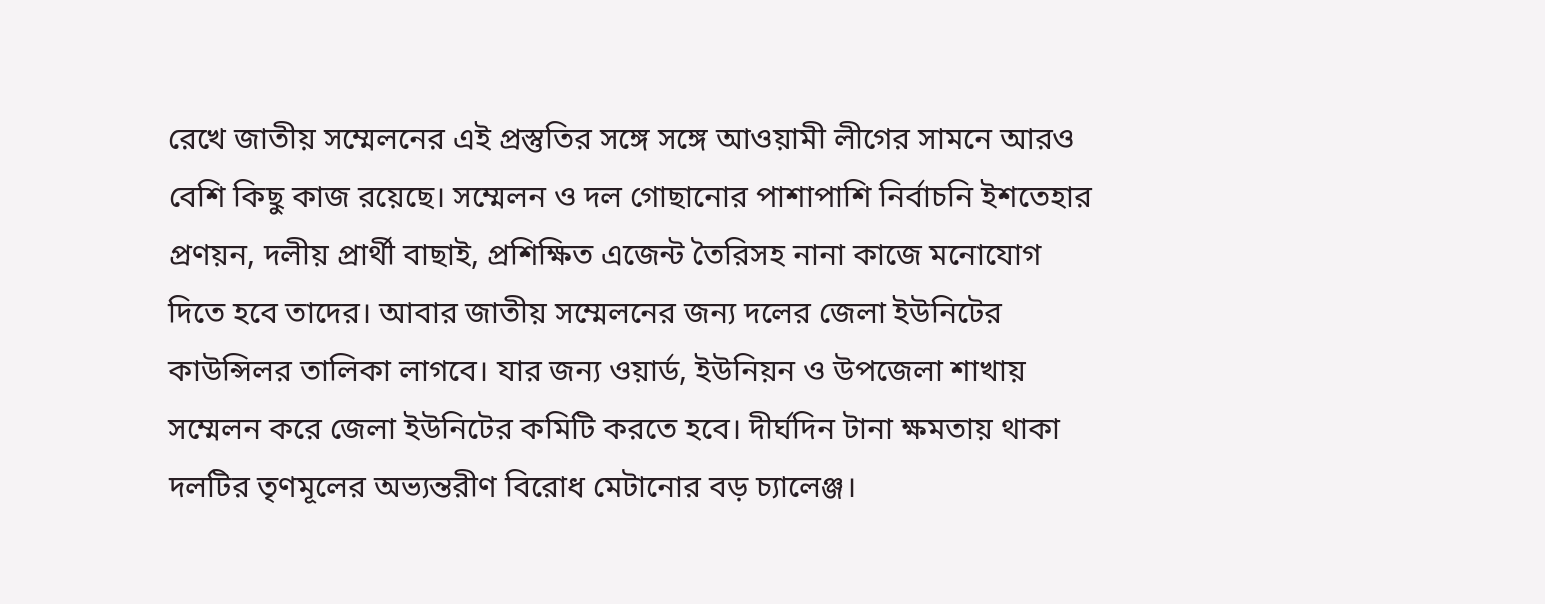রেখে জাতীয় সম্মেলনের এই প্রস্তুতির সঙ্গে সঙ্গে আওয়ামী লীগের সামনে আরও বেশি কিছু কাজ রয়েছে। সম্মেলন ও দল গোছানোর পাশাপাশি নির্বাচনি ইশতেহার প্রণয়ন, দলীয় প্রার্থী বাছাই, প্রশিক্ষিত এজেন্ট তৈরিসহ নানা কাজে মনোযোগ দিতে হবে তাদের। আবার জাতীয় সম্মেলনের জন্য দলের জেলা ইউনিটের কাউন্সিলর তালিকা লাগবে। যার জন্য ওয়ার্ড, ইউনিয়ন ও উপজেলা শাখায় সম্মেলন করে জেলা ইউনিটের কমিটি করতে হবে। দীর্ঘদিন টানা ক্ষমতায় থাকা দলটির তৃণমূলের অভ্যন্তরীণ বিরোধ মেটানোর বড় চ্যালেঞ্জ।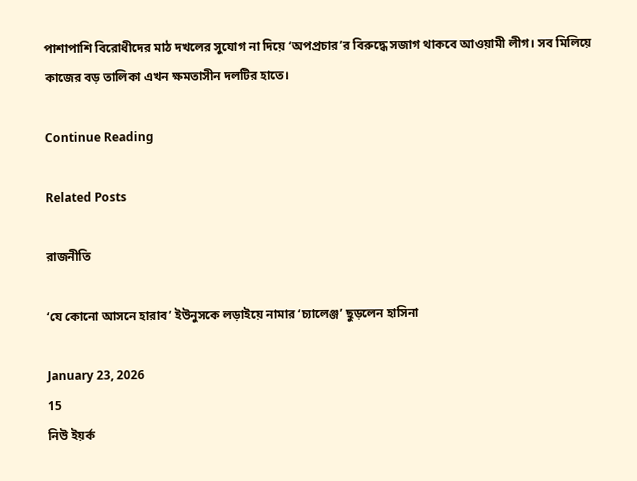পাশাপাশি বিরোধীদের মাঠ দখলের সুযোগ না দিয়ে ‘অপপ্রচার’র বিরুদ্ধে সজাগ থাকবে আওয়ামী লীগ। সব মিলিয়ে কাজের বড় তালিকা এখন ক্ষমতাসীন দলটির হাতে।

Continue Reading

Related Posts

রাজনীতি

‘যে কোনো আসনে হারাব’ ইউনুসকে লড়াইয়ে নামার ‘চ্যালেঞ্জ’ ছুড়লেন হাসিনা

January 23, 2026
15
নিউ ইয়র্ক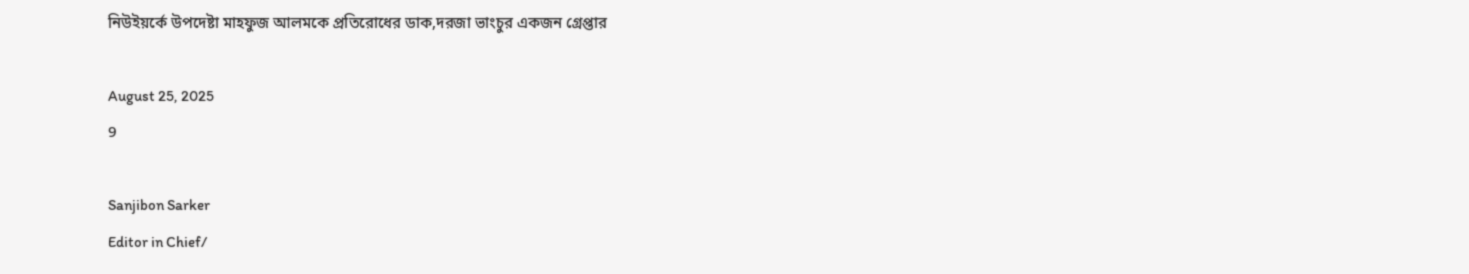নিউইয়র্কে উপদেষ্টা মাহফুজ আলমকে প্রতিরোধের ডাক,দরজা ভাংচুর একজন গ্রেপ্তার

August 25, 2025
9

Sanjibon Sarker
Editor in Chief/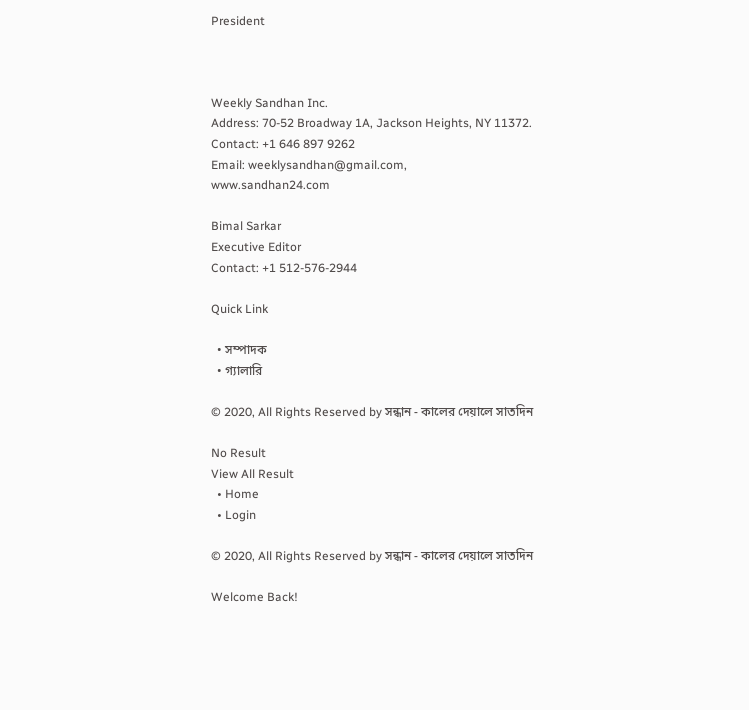President



Weekly Sandhan Inc.
Address: 70-52 Broadway 1A, Jackson Heights, NY 11372.
Contact: +1 646 897 9262
Email: weeklysandhan@gmail.com,
www.sandhan24.com

Bimal Sarkar
Executive Editor
Contact: +1 512-576-2944

Quick Link

  • সম্পাদক
  • গ্যালারি

© 2020, All Rights Reserved by সন্ধান - কালের দেয়ালে সাতদিন

No Result
View All Result
  • Home
  • Login

© 2020, All Rights Reserved by সন্ধান - কালের দেয়ালে সাতদিন

Welcome Back!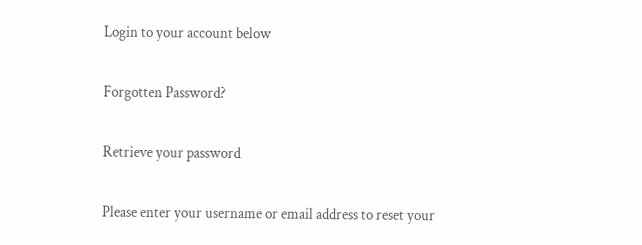Login to your account below

Forgotten Password?

Retrieve your password

Please enter your username or email address to reset your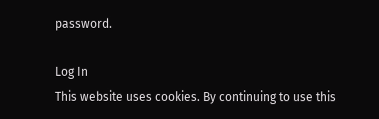password.

Log In
This website uses cookies. By continuing to use this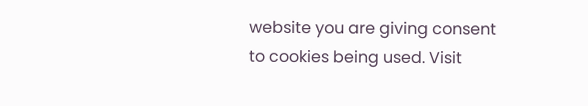website you are giving consent to cookies being used. Visit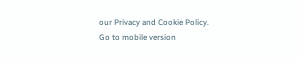our Privacy and Cookie Policy.
Go to mobile version